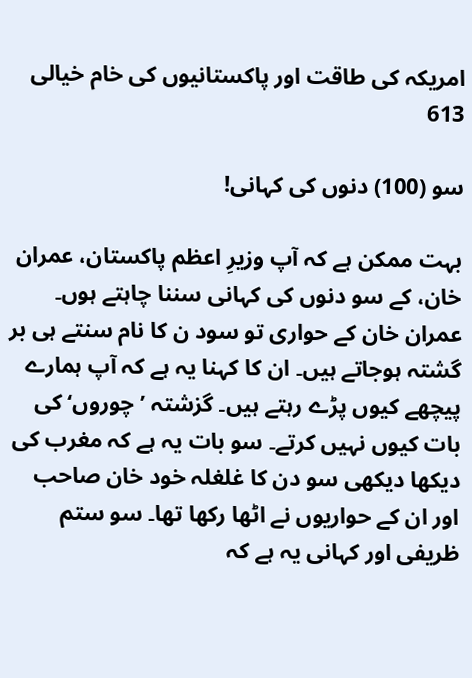امریکہ کی طاقت اور پاکستانیوں کی خام خیالی 613

سو (100) دنوں کی کہانی!

بہت ممکن ہے کہ آپ وزیرِ اعظم پاکستان، عمران خان، کے سو دنوں کی کہانی سننا چاہتے ہوں۔ عمران خان کے حواری تو سود ن کا نام سنتے ہی بر گشتہ ہوجاتے ہیں۔ ان کا کہنا یہ ہے کہ آپ ہمارے پیچھے کیوں پڑے رہتے ہیں۔ گزشتہ ’چوروں‘ کی بات کیوں نہیں کرتے۔ سو بات یہ ہے کہ مغرب کی دیکھا دیکھی سو دن کا غلغلہ خود خان صاحب اور ان کے حواریوں نے اٹھا رکھا تھا۔ سو ستم ظریفی اور کہانی یہ ہے کہ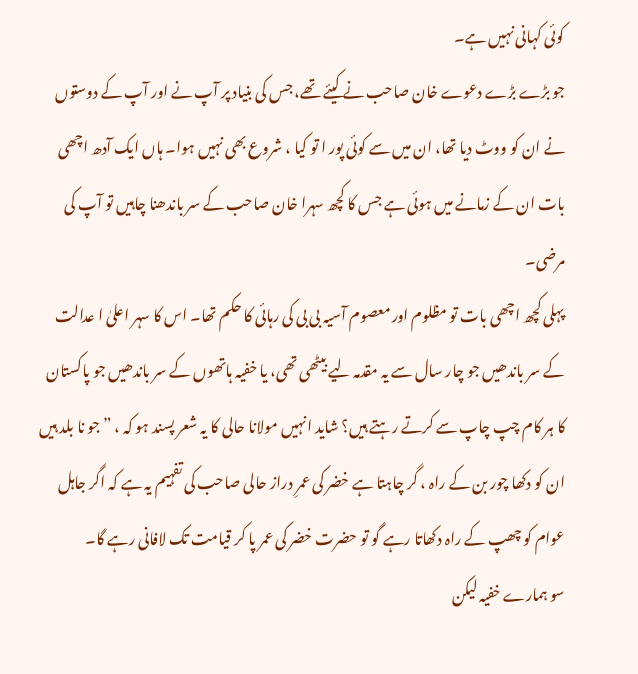کوئی کہانی نہیں ہے۔
جو بڑے بڑے دعوے خان صاحب نے کیئے تھے، جس کی بنیاد پر آپ نے اور آپ کے دوستوں نے ان کو ووٹ دیا تھا، ان میں سے کوئی پور ا تو کیا ، شروع بھی نہیں ہوا۔ ہاں ایک آدھ اچھی بات ان کے زمانے میں ہوئی ہے جس کا کچھ سہرا خان صاحب کے سر باندھنا چاہیں تو آپ کی مرضی۔
پہلی کچھ اچھی بات تو مظلوم اور معصوم آسیہ بی بی کی رہائی کا حکم تھا۔ اس کا سہر اعلیٰ ا عدالت کے سر باندھیں جو چار سال سے یہ مقدمہ لیے بیٹھی تھی، یا خفیہ ہاتھوں کے سر باندھیں جو پاکستان کا ہر کام چپ چاپ سے کرتے رہتے ہیں؟ شاید انہیں مولانا حالی کا یہ شعر پسند ہو کہ ، ” جو نا بلد ہیں ان کو دکھا چور بن کے راہ ، گر چاہتا ہے خضر کی عمرِ دراز حالی صاحب کی تفہیم یہ ہے کہ اگر جاہل عوام کو چھپ کے راہ دکھاتا رہے گو تو حضرت خضر کی عمر پا کر قیامت تک لافانی رہے گا۔
سو ہمارے خفیہ لیکن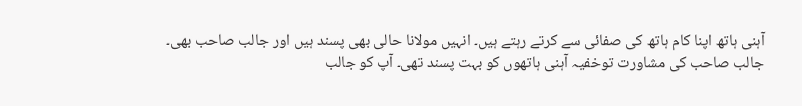آہنی ہاتھ اپنا کام ہاتھ کی صفائی سے کرتے رہتے ہیں۔ انہیں مولانا حالی بھی پسند ہیں اور جالب صاحب بھی۔ جالب صاحب کی مشاورت توخفیہ آہنی ہاتھوں کو بہت پسند تھی۔ آپ کو جالب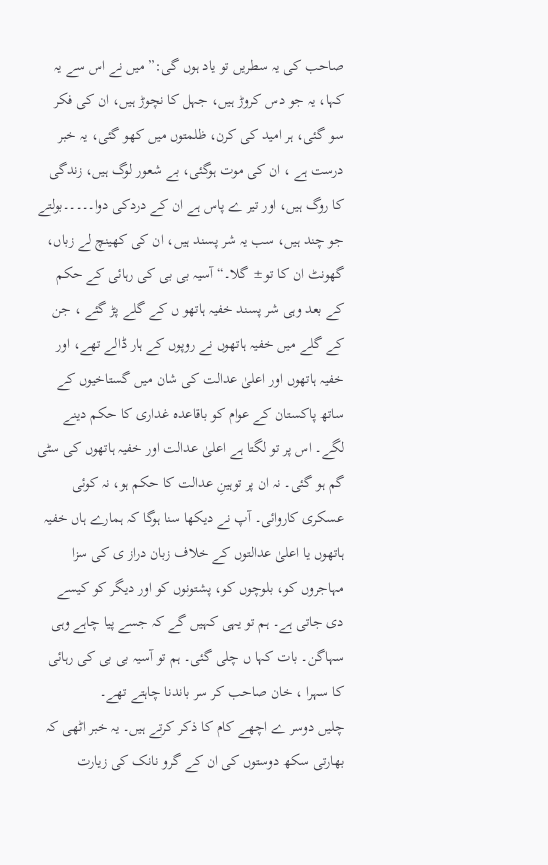صاحب کی یہ سطریں تو یاد ہوں گی:” میں نے اس سے یہ کہا، یہ جو دس کروڑ ہیں، جہل کا نچوڑ ہیں، ان کی فکر سو گئی، ہر امید کی کرن، ظلمتوں میں کھو گئی، یہ خبر درست ہے ، ان کی موت ہوگئی، بے شعور لوگ ہیں، زندگی کا روگ ہیں، اور تیر ے پاس ہے ان کے دردکی دوا۔۔۔۔۔بولتے جو چند ہیں، سب یہ شر پسند ہیں، ان کی کھینچ لے زباں، گھونٹ ان کا تو± گلا۔“ آسیہ بی بی کی رہائی کے حکم کے بعد وہی شر پسند خفیہ ہاتھو ں کے گلے پڑ گئے ، جن کے گلے میں خفیہ ہاتھوں نے روپوں کے ہار ڈالے تھے، اور خفیہ ہاتھوں اور اعلیٰ عدالت کی شان میں گستاخیوں کے ساتھ پاکستان کے عوام کو باقاعدہ غداری کا حکم دینے لگے۔ اس پر تو لگتا ہے اعلیٰ عدالت اور خفیہ ہاتھوں کی سٹی گم ہو گئی۔ نہ ان پر توہینِ عدالت کا حکم ہو، نہ کوئی عسکری کاروائی۔ آپ نے دیکھا سنا ہوگا کہ ہمارے ہاں خفیہ ہاتھوں یا اعلیٰ عدالتوں کے خلاف زبان دراز ی کی سزا مہاجروں کو، بلوچوں کو، پشتونوں کو اور دیگر کو کیسے دی جاتی ہے۔ ہم تو یہی کہیں گے کہ جسے پیا چاہے وہی سہاگن۔ بات کہا ں چلی گئی۔ ہم تو آسیہ بی بی کی رہائی کا سہرا ، خان صاحب کر سر باندنا چاہتے تھے۔
چلیں دوسر ے اچھے کام کا ذکر کرتے ہیں۔ یہ خبر اٹھی کہ بھارتی سکھ دوستوں کی ان کے گرو نانک کی زیارت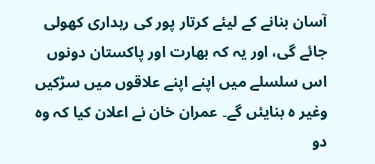آسان بنانے کے لیئے کرتار پور کی رہداری کھولی جائے گی، اور یہ کہ بھارت اور پاکستان دونوں اس سلسلے میں اپنے اپنے علاقوں میں سڑکیں وغیر ہ بنایئں گے۔ عمران خان نے اعلان کیا کہ وہ دو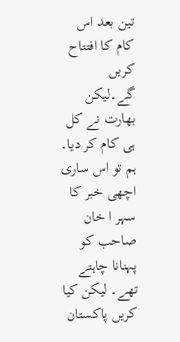تین بعد اس کام کا افتتاح کریں گے۔لیکن بھارت نے کل ہی کام کر دیا۔ ہم تو اس ساری اچھی خبر کا سہر ا خان صاحب کو پہنانا چاہتے تھے۔ لیکن کیا کریں پاکستان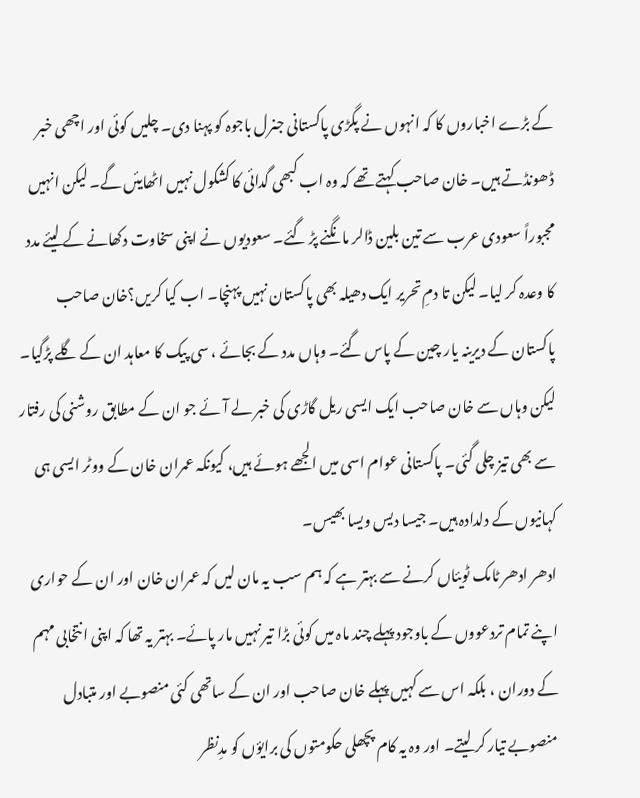کے بڑے اخباروں کا کہ انہوں نے پگڑی پاکستانی جنرل باجوہ کو پہنا دی۔ چلیں کوئی اور اچھی خبر ڈھونڈتے ہیں۔ خان صاحب کہتے تھے کہ وہ اب کبھی گدائی کا کشکول نہیں اٹھایئں گے۔ لیکن انہیں مجبوراً سعودی عرب سے تین بلین ڈالر مانگنے پڑ گئے۔ سعودیوں نے اپنی سخاوت دکھانے کے لیئے مدد کا وعدہ کر لیا۔ لیکن تا دمِ تحریر ایک دھیلہ بھی پاکستان نہیں پہنچا۔ اب کیا کریں؟خان صاحب پاکستان کے دیرینہ یار چین کے پاس گئے۔ وہاں مدد کے بجائے ، سی پیک کا معاہد ان کے گلے پڑگیا۔ لیکن وہاں سے خان صاحب ایک ایسی ریل گاڑی کی خبر لے آئے جو ان کے مطابق روشنی کی رفتار سے بھی تیز چلی گئی۔ پاکستانی عوام اسی میں الجھے ہوئے ہیں، کیونکہ عمران خان کے ووٹر ایسی ہی کہانیوں کے دلدادہ ہیں۔ جیسا دیس ویسا بھیس۔
ادھر ادھر ٹامک ٹویئاں کرنے سے بہتر ہے کہ ہم سب یہ مان لیں کہ عمران خان اور ان کے حواری اپنے تمام تردعووں کے باوجود پہلے چند ماہ میں کوئی بڑا تیر نہیں مار پائے۔ بہتر یہ تھا کہ اپنی انتخابی مہم کے دوران ، بلکہ اس سے کہیں پہلے خان صاحب اور ان کے ساتھی کئی منصوبے اور متبادل منصوبے تیار کر لیتے۔ اور وہ یہ کام پچھلی حکومتوں کی برایؤں کو مدِنظر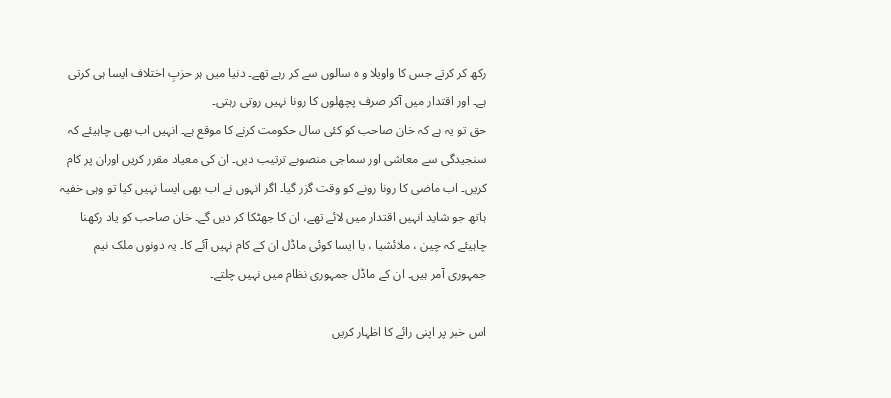رکھ کر کرتے جس کا واویلا و ہ سالوں سے کر رہے تھے۔ دنیا میں ہر حزبِ اختلاف ایسا ہی کرتی ہے۔ اور اقتدار میں آکر صرف پچھلوں کا رونا نہیں روتی رہتی۔
حق تو یہ ہے کہ خان صاحب کو کئی سال حکومت کرنے کا موقع ہے۔ انہیں اب بھی چاہیئے کہ سنجیدگی سے معاشی اور سماجی منصوبے ترتیب دیں۔ ان کی معیاد مقرر کریں اوران پر کام کریں۔ اب ماضی کا رونا رونے کو وقت گزر گیا۔ اگر انہوں نے اب بھی ایسا نہیں کیا تو وہی خفیہ ہاتھ جو شاید انہیں اقتدار میں لائے تھے، ان کا جھٹکا کر دیں گے۔ خان صاحب کو یاد رکھنا چاہیئے کہ چین ، ملائشیا ، یا ایسا کوئی ماڈل ان کے کام نہیں آئے کا۔ یہ دونوں ملک نیم جمہوری آمر ہیں۔ ان کے ماڈل جمہوری نظام میں نہیں چلتے۔

اس خبر پر اپنی رائے کا اظہار کریں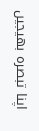اپنا تبصرہ بھیجیں